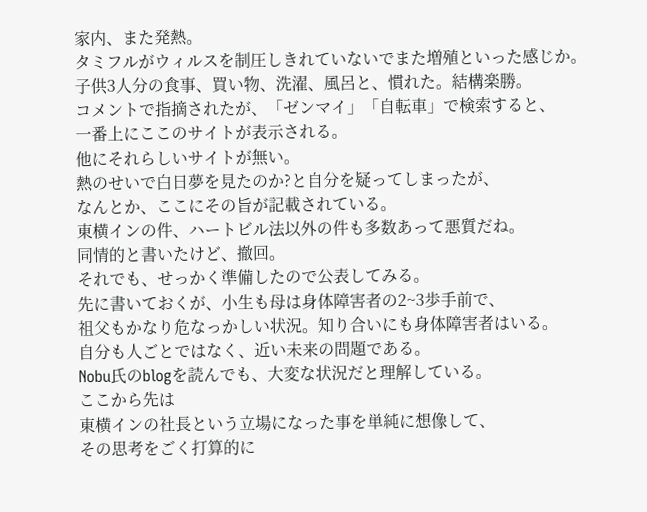家内、また発熱。
タミフルがウィルスを制圧しきれていないでまた増殖といった感じか。
子供3人分の食事、買い物、洗濯、風呂と、慣れた。結構楽勝。
コメントで指摘されたが、「ゼンマイ」「自転車」で検索すると、
一番上にここのサイトが表示される。
他にそれらしいサイトが無い。
熱のせいで白日夢を見たのか?と自分を疑ってしまったが、
なんとか、ここにその旨が記載されている。
東横インの件、ハートビル法以外の件も多数あって悪質だね。
同情的と書いたけど、撤回。
それでも、せっかく準備したので公表してみる。
先に書いておくが、小生も母は身体障害者の2~3歩手前で、
祖父もかなり危なっかしい状況。知り合いにも身体障害者はいる。
自分も人ごとではなく、近い未来の問題である。
Nobu氏のblogを読んでも、大変な状況だと理解している。
ここから先は
東横インの社長という立場になった事を単純に想像して、
その思考をごく打算的に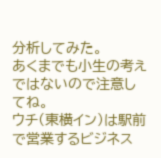分析してみた。
あくまでも小生の考えではないので注意してね。
ウチ(東横イン)は駅前で営業するビジネス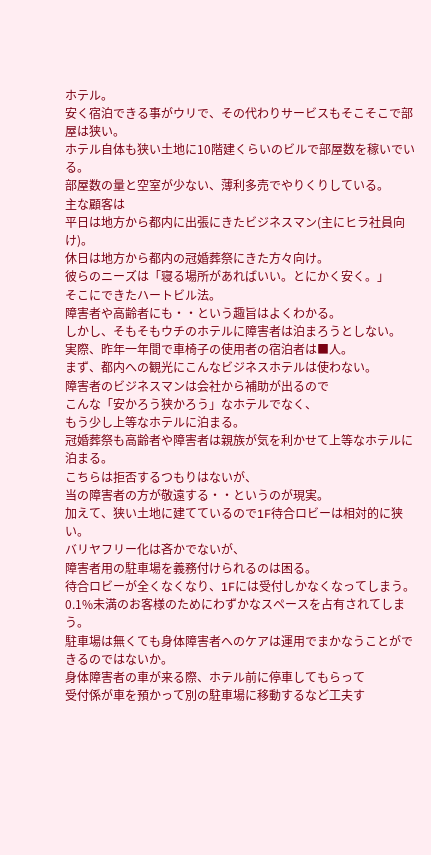ホテル。
安く宿泊できる事がウリで、その代わりサービスもそこそこで部屋は狭い。
ホテル自体も狭い土地に10階建くらいのビルで部屋数を稼いでいる。
部屋数の量と空室が少ない、薄利多売でやりくりしている。
主な顧客は
平日は地方から都内に出張にきたビジネスマン(主にヒラ社員向け)。
休日は地方から都内の冠婚葬祭にきた方々向け。
彼らのニーズは「寝る場所があればいい。とにかく安く。」
そこにできたハートビル法。
障害者や高齢者にも・・という趣旨はよくわかる。
しかし、そもそもウチのホテルに障害者は泊まろうとしない。
実際、昨年一年間で車椅子の使用者の宿泊者は■人。
まず、都内への観光にこんなビジネスホテルは使わない。
障害者のビジネスマンは会社から補助が出るので
こんな「安かろう狭かろう」なホテルでなく、
もう少し上等なホテルに泊まる。
冠婚葬祭も高齢者や障害者は親族が気を利かせて上等なホテルに泊まる。
こちらは拒否するつもりはないが、
当の障害者の方が敬遠する・・というのが現実。
加えて、狭い土地に建てているので1F待合ロビーは相対的に狭い。
バリヤフリー化は吝かでないが、
障害者用の駐車場を義務付けられるのは困る。
待合ロビーが全くなくなり、1Fには受付しかなくなってしまう。
0.1%未満のお客様のためにわずかなスペースを占有されてしまう。
駐車場は無くても身体障害者へのケアは運用でまかなうことができるのではないか。
身体障害者の車が来る際、ホテル前に停車してもらって
受付係が車を預かって別の駐車場に移動するなど工夫す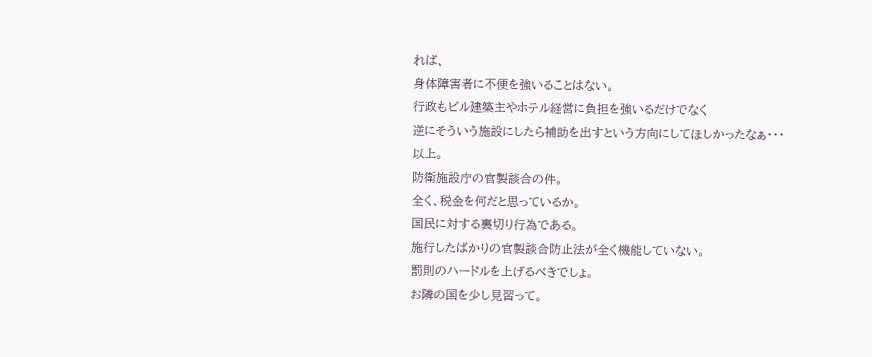れば、
身体障害者に不便を強いることはない。
行政もビル建築主やホテル経営に負担を強いるだけでなく
逆にそういう施設にしたら補助を出すという方向にしてほしかったなぁ・・・
以上。
防衛施設庁の官製談合の件。
全く、税金を何だと思っているか。
国民に対する裏切り行為である。
施行したばかりの官製談合防止法が全く機能していない。
罰則のハードルを上げるべきでしょ。
お隣の国を少し見習って。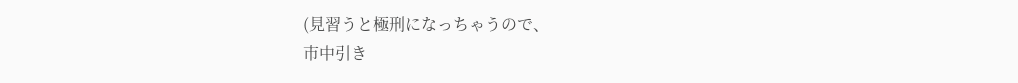(見習うと極刑になっちゃうので、
市中引き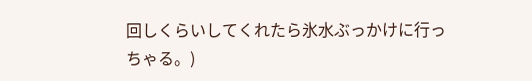回しくらいしてくれたら氷水ぶっかけに行っちゃる。)